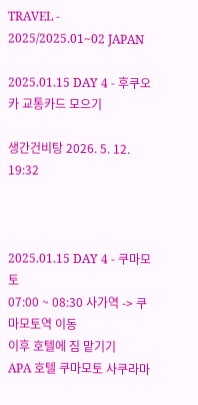TRAVEL - 2025/2025.01~02 JAPAN

2025.01.15 DAY 4 - 후쿠오카 교통카드 모으기

생간건비탕 2026. 5. 12. 19:32



2025.01.15 DAY 4 - 쿠마모토
07:00 ~ 08:30 사가역 -> 쿠마모토역 이동
이후 호텔에 짐 맡기기
APA 호텔 쿠마모토 사쿠라마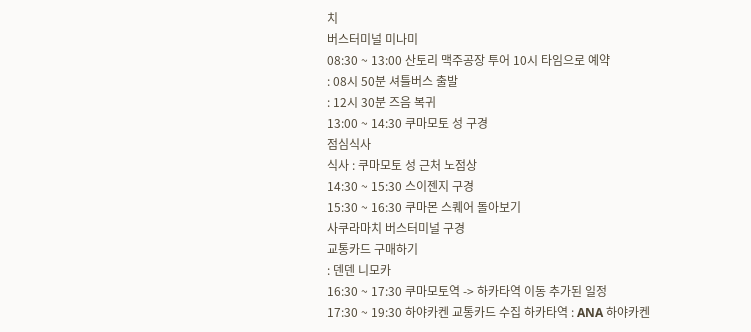치
버스터미널 미나미
08:30 ~ 13:00 산토리 맥주공장 투어 10시 타임으로 예약
: 08시 50분 셔틀버스 출발
: 12시 30분 즈음 복귀
13:00 ~ 14:30 쿠마모토 성 구경
점심식사
식사 : 쿠마모토 성 근처 노점상
14:30 ~ 15:30 스이젠지 구경
15:30 ~ 16:30 쿠마몬 스퀘어 돌아보기
사쿠라마치 버스터미널 구경
교통카드 구매하기
: 덴덴 니모카
16:30 ~ 17:30 쿠마모토역 -> 하카타역 이동 추가된 일정
17:30 ~ 19:30 하야카켄 교통카드 수집 하카타역 : ANA 하야카켄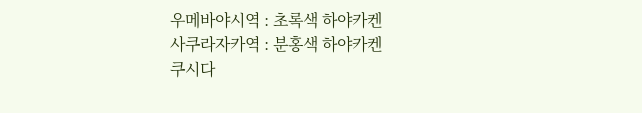우메바야시역 : 초록색 하야카켄
사쿠라자카역 : 분홍색 하야카켄
쿠시다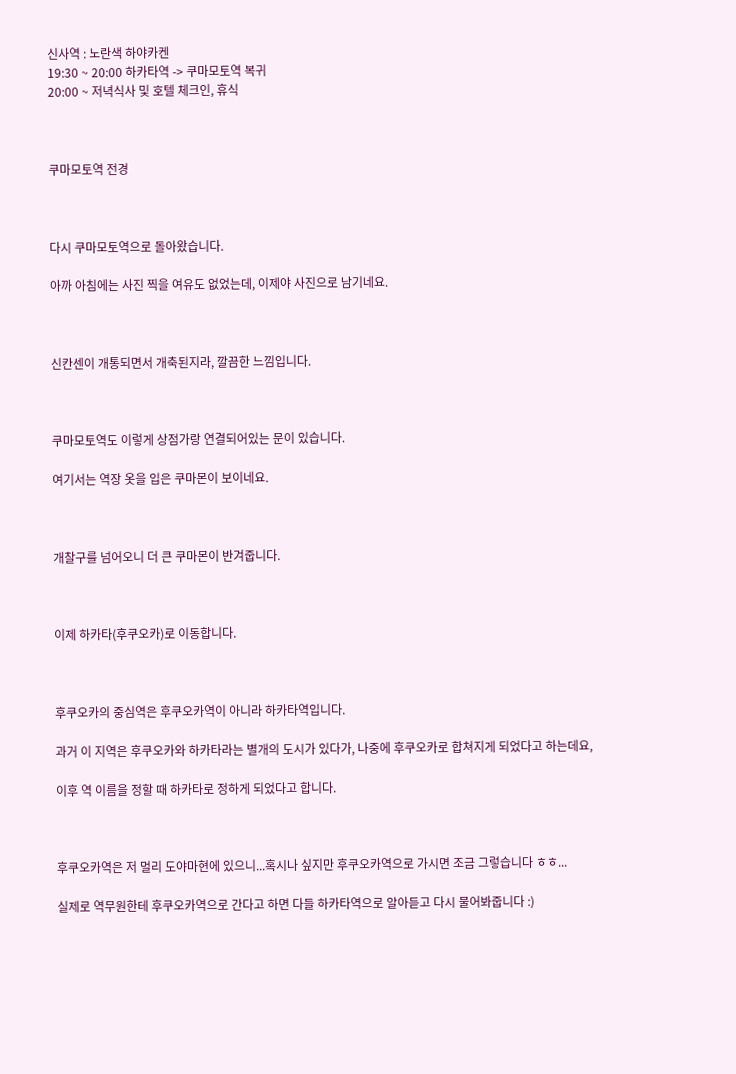신사역 : 노란색 하야카켄
19:30 ~ 20:00 하카타역 -> 쿠마모토역 복귀
20:00 ~ 저녁식사 및 호텔 체크인, 휴식



쿠마모토역 전경



다시 쿠마모토역으로 돌아왔습니다.

아까 아침에는 사진 찍을 여유도 없었는데, 이제야 사진으로 남기네요.



신칸센이 개통되면서 개축된지라, 깔끔한 느낌입니다.



쿠마모토역도 이렇게 상점가랑 연결되어있는 문이 있습니다.

여기서는 역장 옷을 입은 쿠마몬이 보이네요.



개찰구를 넘어오니 더 큰 쿠마몬이 반겨줍니다.



이제 하카타(후쿠오카)로 이동합니다.



후쿠오카의 중심역은 후쿠오카역이 아니라 하카타역입니다.

과거 이 지역은 후쿠오카와 하카타라는 별개의 도시가 있다가, 나중에 후쿠오카로 합쳐지게 되었다고 하는데요,

이후 역 이름을 정할 때 하카타로 정하게 되었다고 합니다.



후쿠오카역은 저 멀리 도야마현에 있으니...혹시나 싶지만 후쿠오카역으로 가시면 조금 그렇습니다 ㅎㅎ...

실제로 역무원한테 후쿠오카역으로 간다고 하면 다들 하카타역으로 알아듣고 다시 물어봐줍니다 :)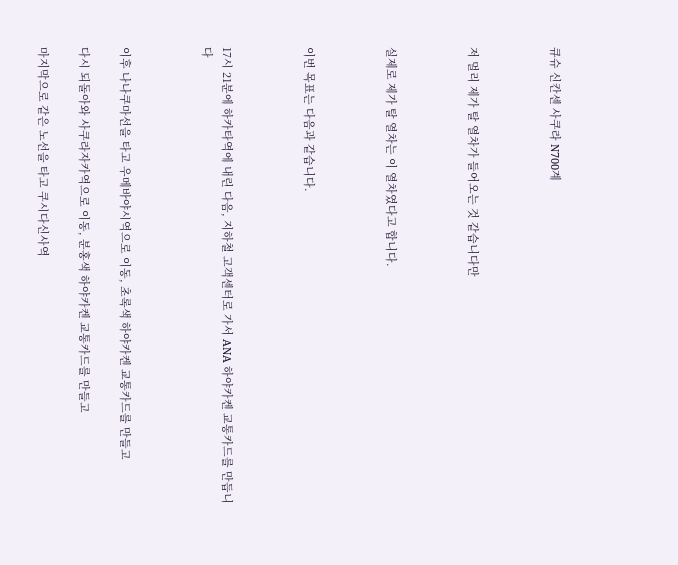큐슈 신칸센 사쿠라 N700계



저 멀리 제가 탈 열차가 들어오는 것 같습니다만



실제로 제가 탈 열차는 이 열차였다고 합니다.



이번 목표는 다음과 같습니다.



17시 21분에 하카타역에 내린 다음, 지하철 고객센터로 가서 ANA 하야카켄 교통카드를 만듭니다



이후 나나쿠마선을 타고 우메바야시역으로 이동, 초록색 하야카켄 교통카드를 만들고

다시 되돌아와 사쿠라자카역으로 이동, 분홍색 하야카켄 교통카드를 만들고

마지막으로 같은 노선을 타고 쿠시다신사역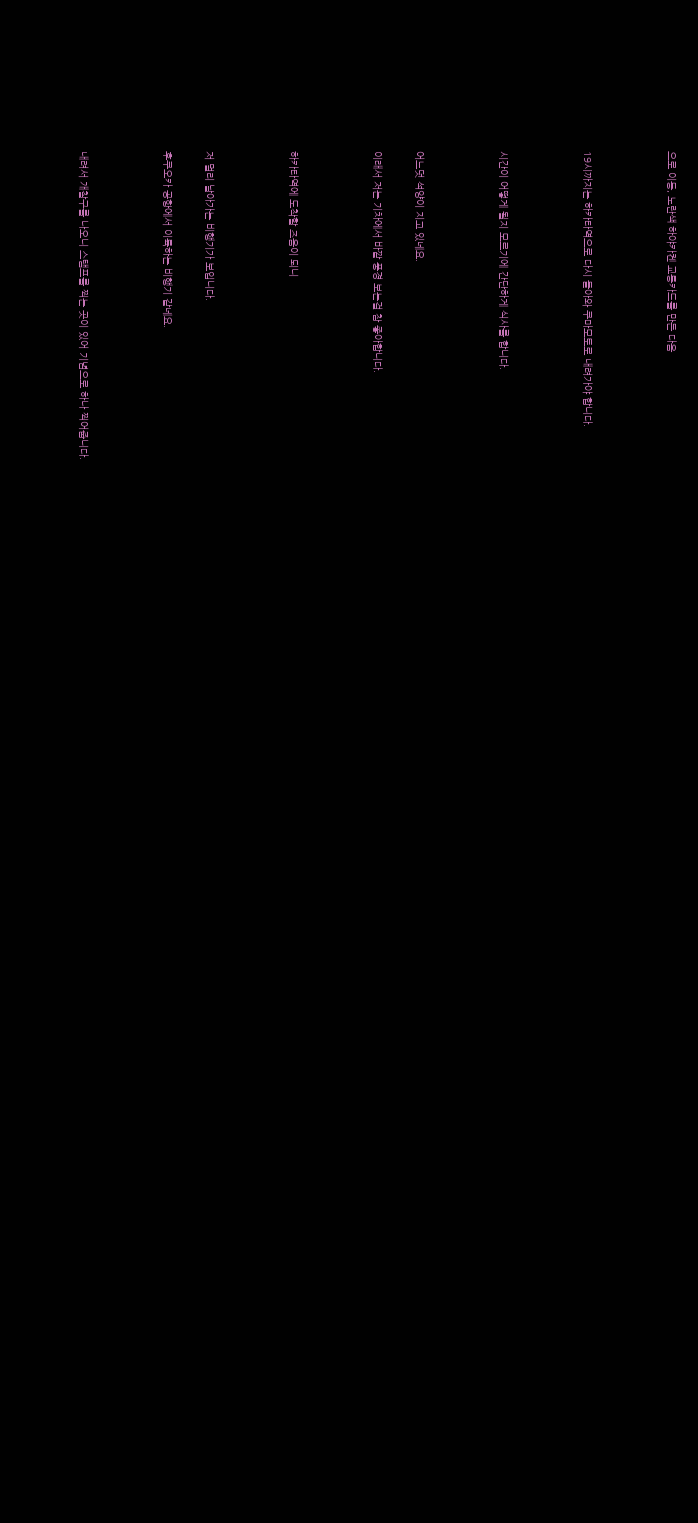으로 이동, 노란색 하야카켄 교통카드를 만든 다음



19시까지는 하카타역으로 다시 돌아와 쿠마모토로 내려가야 합니다.



시간이 어떻게 될지 모르기에 간단하게 식사를 합니다.



어느덧 석양이 지고 있네요.

이래서 저는 기차에서 바깥 풍경 보는걸 참 좋아합니다.



하카타역에 도착할 즈음이 되니



저 멀리 날아가는 비행기가 보입니다.

후쿠오카 공항에서 이륙하는 비행기 같네요.



내려서 개찰구를 나오니 스탬프를 찍는 곳이 있어 기념으로 하나 찍어줍니다.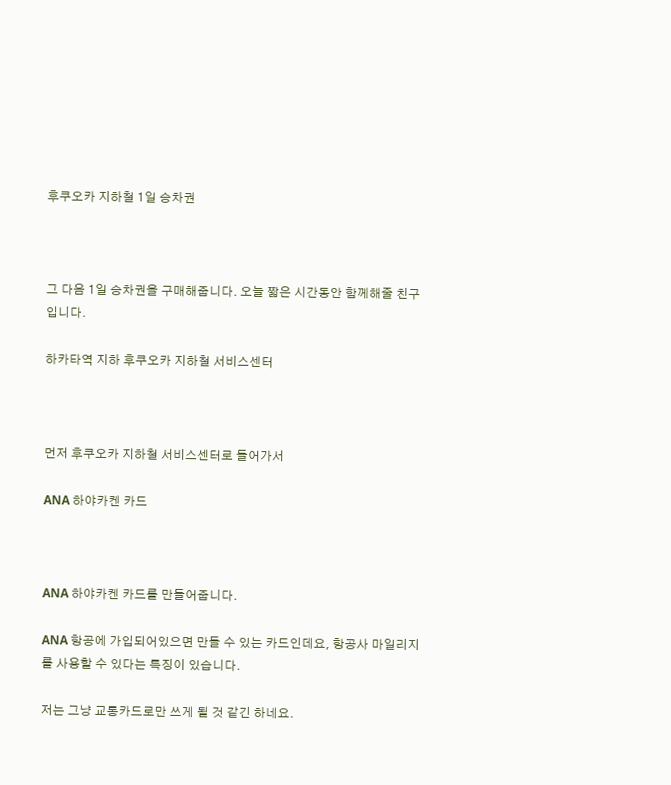후쿠오카 지하철 1일 승차권



그 다음 1일 승차권을 구매해줍니다. 오늘 짧은 시간동안 함께해줄 친구입니다.

하카타역 지하 후쿠오카 지하철 서비스센터



먼저 후쿠오카 지하철 서비스센터로 들어가서

ANA 하야카켄 카드



ANA 하야카켄 카드를 만들어줍니다.

ANA 항공에 가입되어있으면 만들 수 있는 카드인데요, 항공사 마일리지를 사용할 수 있다는 특징이 있습니다.

저는 그냥 교통카드로만 쓰게 될 것 같긴 하네요.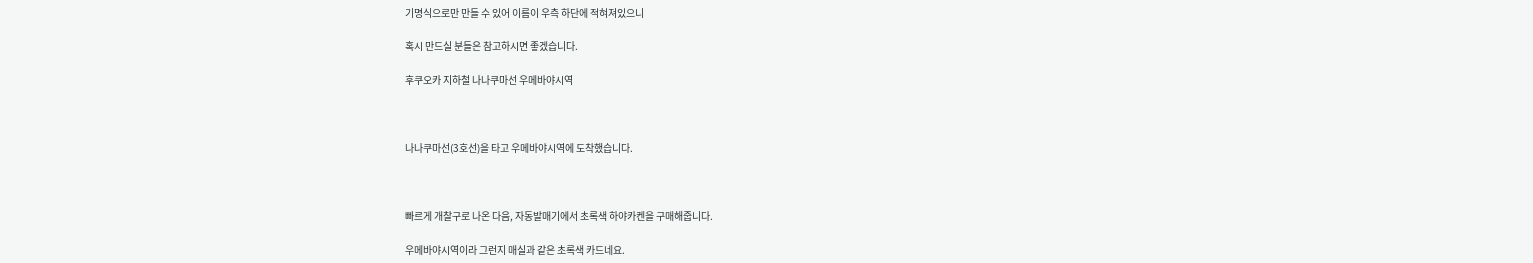기명식으로만 만들 수 있어 이름이 우측 하단에 적혀져있으니

혹시 만드실 분들은 참고하시면 좋겠습니다.

후쿠오카 지하철 나나쿠마선 우메바야시역



나나쿠마선(3호선)을 타고 우메바야시역에 도착했습니다.



빠르게 개찰구로 나온 다음, 자동발매기에서 초록색 하야카켄을 구매해줍니다.

우메바야시역이라 그런지 매실과 같은 초록색 카드네요.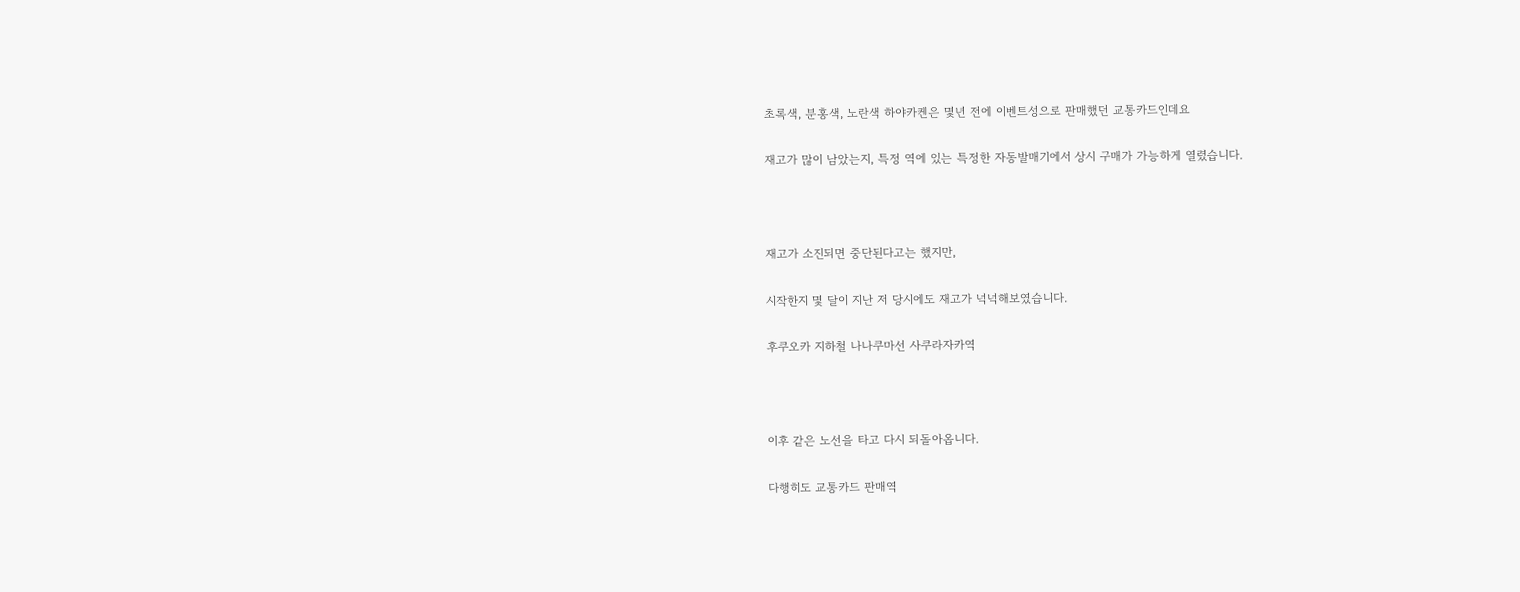초록색, 분홍색, 노란색 하야카켄은 몇년 전에 이벤트성으로 판매했던 교통카드인데요

재고가 많이 남았는지, 특정 역에 있는 특정한 자동발매기에서 상시 구매가 가능하게 열렸습니다.



재고가 소진되면 중단된다고는 했지만,

시작한지 몇 달이 지난 저 당시에도 재고가 넉넉해보였습니다.

후쿠오카 지하철 나나쿠마선 사쿠라자카역



이후 같은 노선을 타고 다시 되돌아옵니다.

다행히도 교통카드 판매역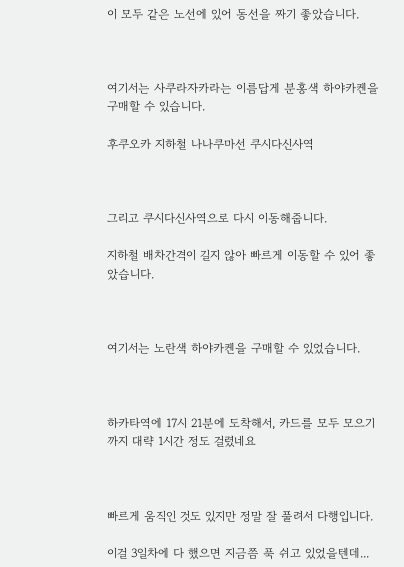이 모두 같은 노선에 있어 동선을 짜기 좋았습니다.



여기서는 사쿠라자카라는 이름답게 분홍색 하야카켄을 구매할 수 있습니다.

후쿠오카 지하철 나나쿠마선 쿠시다신사역



그리고 쿠시다신사역으로 다시 이동해줍니다.

지하철 배차간격이 길지 않아 빠르게 이동할 수 있어 좋았습니다.



여기서는 노란색 하야카켄을 구매할 수 있었습니다.



하카타역에 17시 21분에 도착해서, 카드를 모두 모으기까지 대략 1시간 정도 걸렸네요



빠르게 움직인 것도 있지만 정말 잘 풀려서 다행입니다.

이걸 3일차에 다 했으면 지금쯤 푹 쉬고 있었을텐데...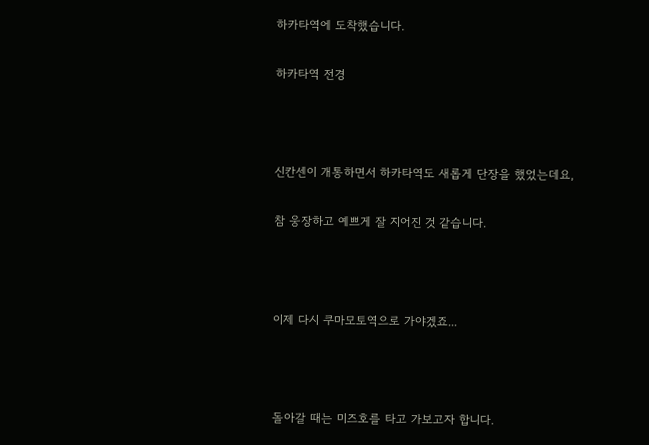하카타역에 도착했습니다.

하카타역 전경



신칸센이 개통하면서 하카타역도 새롭게 단장을 했었는데요,

참 웅장하고 예쁘게 잘 지어진 것 같습니다.



이제 다시 쿠마모토역으로 가야겠죠...



돌아갈 때는 미즈호를 타고 가보고자 합니다.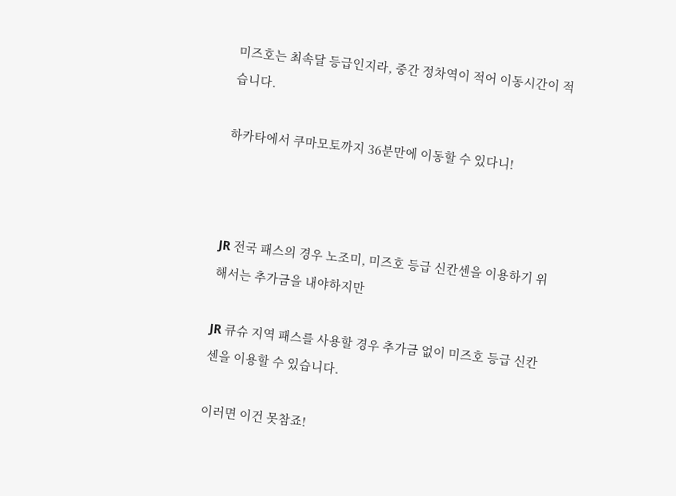미즈호는 최속달 등급인지라, 중간 정차역이 적어 이동시간이 적습니다.

하카타에서 쿠마모토까지 36분만에 이동할 수 있다니!



JR 전국 패스의 경우 노조미, 미즈호 등급 신칸센을 이용하기 위해서는 추가금을 내야하지만

JR 큐슈 지역 패스를 사용할 경우 추가금 없이 미즈호 등급 신칸센을 이용할 수 있습니다.

이러면 이건 못참죠!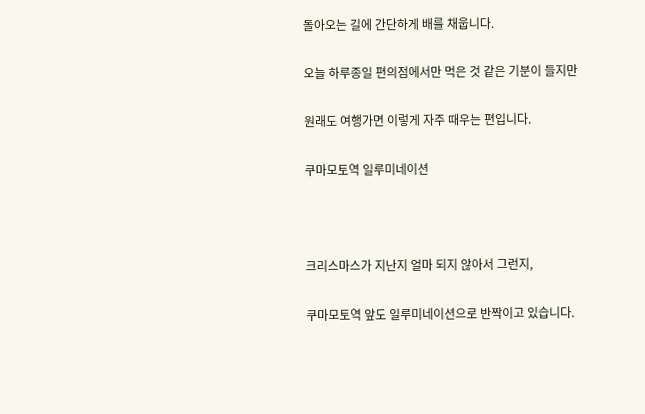돌아오는 길에 간단하게 배를 채웁니다.

오늘 하루종일 편의점에서만 먹은 것 같은 기분이 들지만

원래도 여행가면 이렇게 자주 때우는 편입니다.

쿠마모토역 일루미네이션



크리스마스가 지난지 얼마 되지 않아서 그런지,

쿠마모토역 앞도 일루미네이션으로 반짝이고 있습니다.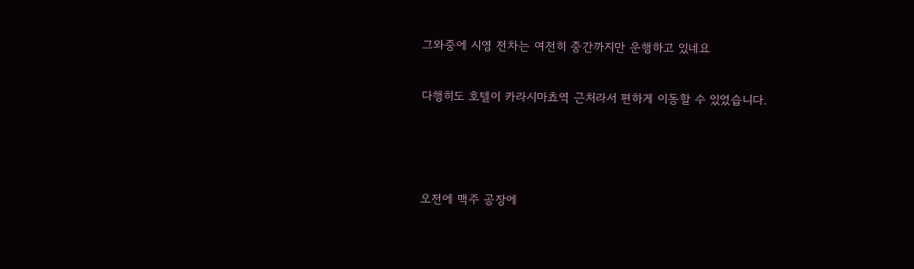그와중에 시영 전차는 여전히 중간까지만 운행하고 있네요

다행히도 호텔이 카라시마쵸역 근처라서 편하게 이동할 수 있었습니다.



오전에 맥주 공장에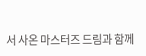서 사온 마스터즈 드림과 함께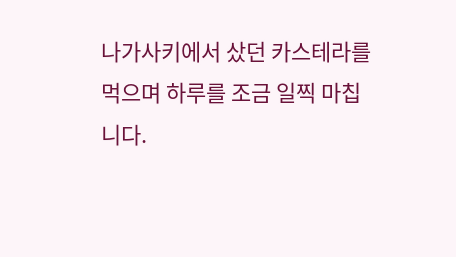나가사키에서 샀던 카스테라를 먹으며 하루를 조금 일찍 마칩니다.